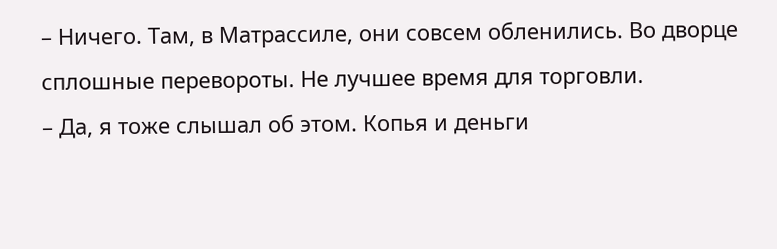– Ничего. Там, в Матрассиле, они совсем обленились. Во дворце сплошные перевороты. Не лучшее время для торговли.
– Да, я тоже слышал об этом. Копья и деньги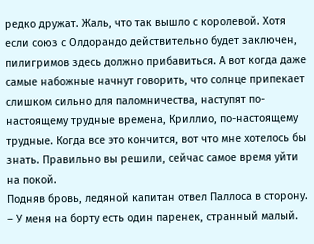редко дружат. Жаль, что так вышло с королевой. Хотя если союз с Олдорандо действительно будет заключен, пилигримов здесь должно прибавиться. А вот когда даже самые набожные начнут говорить, что солнце припекает слишком сильно для паломничества, наступят по-настоящему трудные времена, Криллио, по-настоящему трудные. Когда все это кончится, вот что мне хотелось бы знать. Правильно вы решили, сейчас самое время уйти на покой.
Подняв бровь, ледяной капитан отвел Паллоса в сторону.
– У меня на борту есть один паренек, странный малый.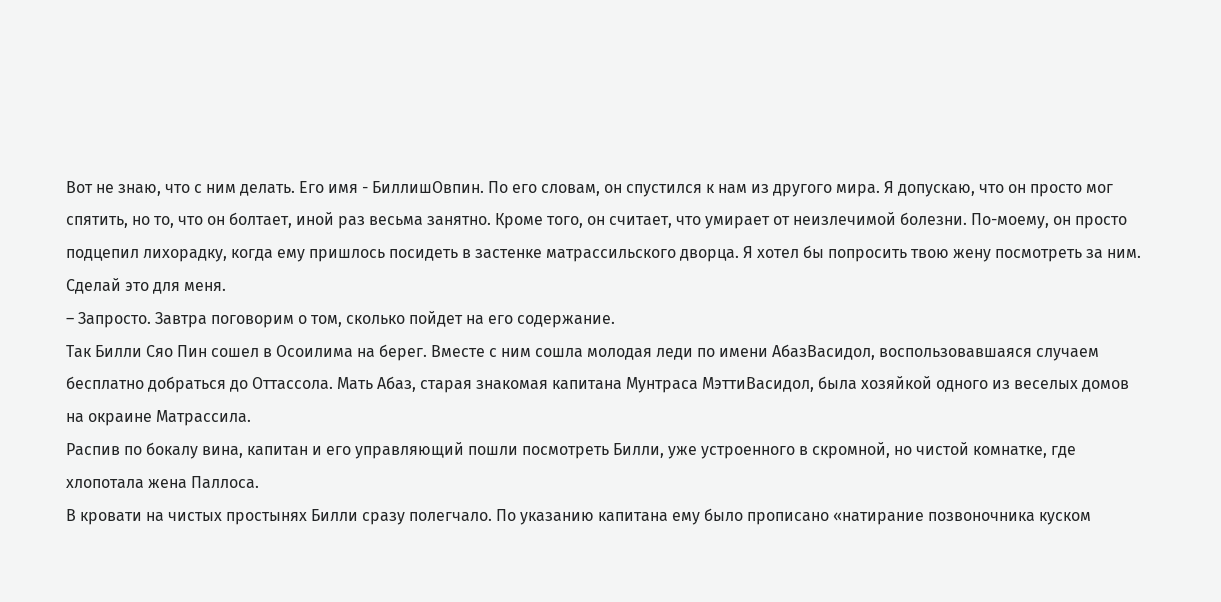Вот не знаю, что с ним делать. Его имя - БиллишОвпин. По его словам, он спустился к нам из другого мира. Я допускаю, что он просто мог спятить, но то, что он болтает, иной раз весьма занятно. Кроме того, он считает, что умирает от неизлечимой болезни. По-моему, он просто подцепил лихорадку, когда ему пришлось посидеть в застенке матрассильского дворца. Я хотел бы попросить твою жену посмотреть за ним. Сделай это для меня.
– Запросто. Завтра поговорим о том, сколько пойдет на его содержание.
Так Билли Сяо Пин сошел в Осоилима на берег. Вместе с ним сошла молодая леди по имени АбазВасидол, воспользовавшаяся случаем бесплатно добраться до Оттассола. Мать Абаз, старая знакомая капитана Мунтраса МэттиВасидол, была хозяйкой одного из веселых домов на окраине Матрассила.
Распив по бокалу вина, капитан и его управляющий пошли посмотреть Билли, уже устроенного в скромной, но чистой комнатке, где хлопотала жена Паллоса.
В кровати на чистых простынях Билли сразу полегчало. По указанию капитана ему было прописано «натирание позвоночника куском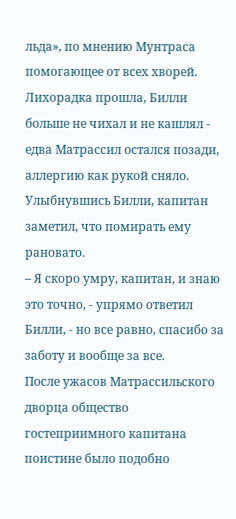льда», по мнению Мунтраса помогающее от всех хворей. Лихорадка прошла, Билли больше не чихал и не кашлял - едва Матрассил остался позади, аллергию как рукой сняло. Улыбнувшись Билли, капитан заметил, что помирать ему рановато.
– Я скоро умру, капитан, и знаю это точно, - упрямо ответил Билли, - но все равно, спасибо за заботу и вообще за все.
После ужасов Матрассильского дворца общество гостеприимного капитана поистине было подобно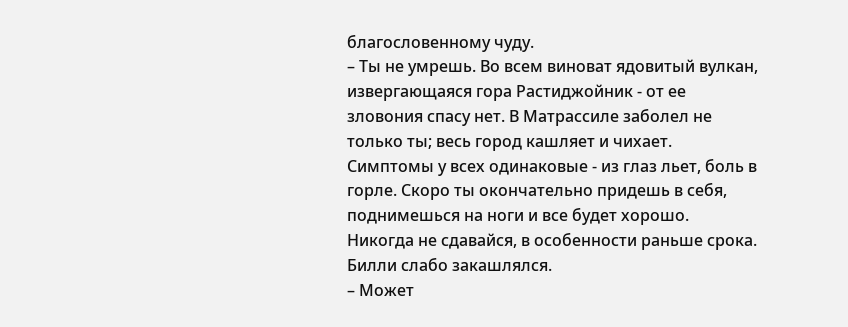благословенному чуду.
– Ты не умрешь. Во всем виноват ядовитый вулкан, извергающаяся гора Растиджойник - от ее зловония спасу нет. В Матрассиле заболел не только ты; весь город кашляет и чихает. Симптомы у всех одинаковые - из глаз льет, боль в горле. Скоро ты окончательно придешь в себя, поднимешься на ноги и все будет хорошо. Никогда не сдавайся, в особенности раньше срока.
Билли слабо закашлялся.
– Может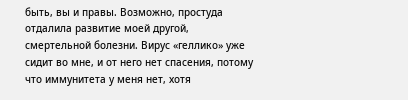быть, вы и правы. Возможно, простуда отдалила развитие моей другой, смертельной болезни. Вирус «геллико» уже сидит во мне, и от него нет спасения, потому что иммунитета у меня нет, хотя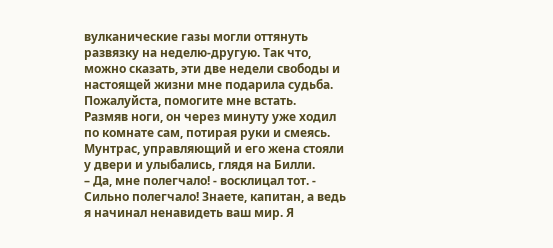вулканические газы могли оттянуть развязку на неделю-другую. Так что, можно сказать, эти две недели свободы и настоящей жизни мне подарила судьба. Пожалуйста, помогите мне встать.
Размяв ноги, он через минуту уже ходил по комнате сам, потирая руки и смеясь.
Мунтрас, управляющий и его жена стояли у двери и улыбались, глядя на Билли.
– Да, мне полегчало! - восклицал тот. - Сильно полегчало! Знаете, капитан, а ведь я начинал ненавидеть ваш мир. Я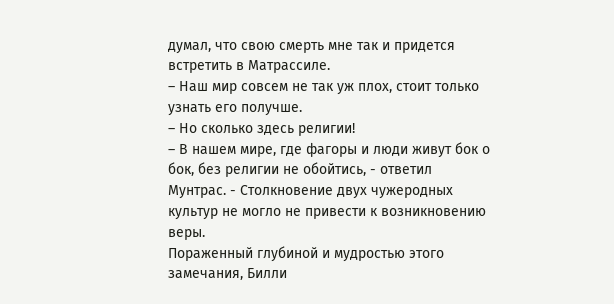думал, что свою смерть мне так и придется встретить в Матрассиле.
– Наш мир совсем не так уж плох, стоит только узнать его получше.
– Но сколько здесь религии!
– В нашем мире, где фагоры и люди живут бок о бок, без религии не обойтись, - ответил Мунтрас. - Столкновение двух чужеродных культур не могло не привести к возникновению веры.
Пораженный глубиной и мудростью этого замечания, Билли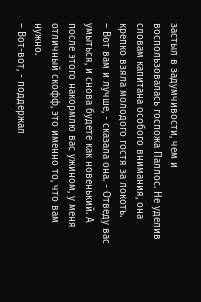застыл в задумчивости, чем и воспользовалась госпожа Паллос. Не уделив словам капитана особого внимания, она крепко взяла молодого гостя за локоть.
– Вот вам и лучше, - сказала она. - Отведу вас умыться, и снова будете как новенький. А после этого накормлю вас ужином, у меня отличный скофф, это именно то, что вам нужно.
– Вот-вот, - поддержал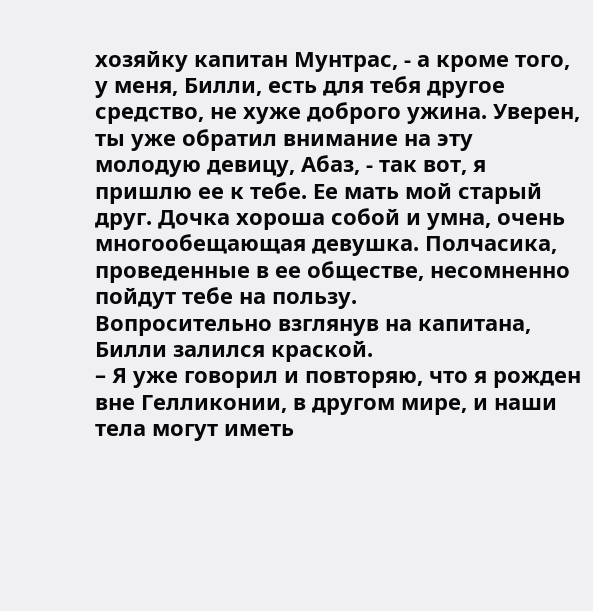хозяйку капитан Мунтрас, - а кроме того, у меня, Билли, есть для тебя другое средство, не хуже доброго ужина. Уверен, ты уже обратил внимание на эту молодую девицу, Абаз, - так вот, я пришлю ее к тебе. Ее мать мой старый друг. Дочка хороша собой и умна, очень многообещающая девушка. Полчасика, проведенные в ее обществе, несомненно пойдут тебе на пользу.
Вопросительно взглянув на капитана, Билли залился краской.
– Я уже говорил и повторяю, что я рожден вне Гелликонии, в другом мире, и наши тела могут иметь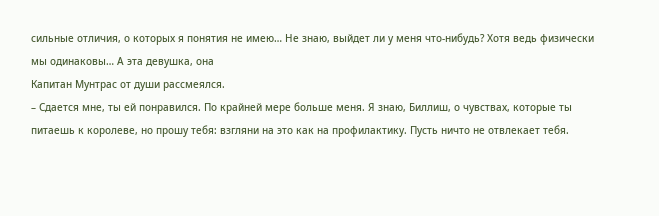сильные отличия, о которых я понятия не имею… Не знаю, выйдет ли у меня что-нибудь? Хотя ведь физически мы одинаковы… А эта девушка, она
Капитан Мунтрас от души рассмеялся.
– Сдается мне, ты ей понравился. По крайней мере больше меня. Я знаю, Биллиш, о чувствах, которые ты питаешь к королеве, но прошу тебя: взгляни на это как на профилактику. Пусть ничто не отвлекает тебя.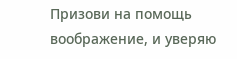Призови на помощь воображение, и уверяю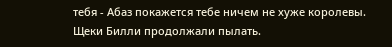тебя - Абаз покажется тебе ничем не хуже королевы.
Щеки Билли продолжали пылать.